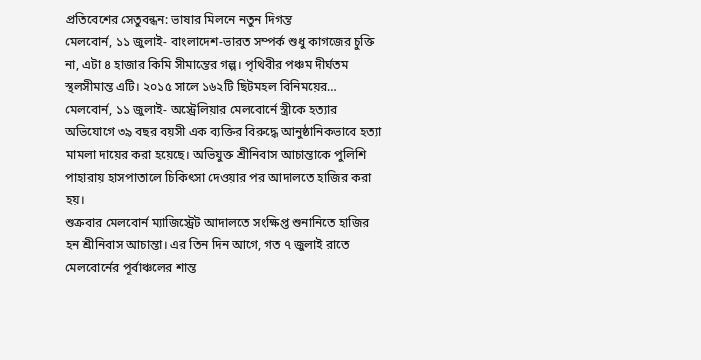প্রতিবেশের সেতুবন্ধন: ভাষার মিলনে নতুন দিগন্ত
মেলবোর্ন, ১১ জুলাই- বাংলাদেশ-ভারত সম্পর্ক শুধু কাগজের চুক্তি না, এটা ৪ হাজার কিমি সীমান্তের গল্প। পৃথিবীর পঞ্চম দীর্ঘতম স্থলসীমান্ত এটি। ২০১৫ সালে ১৬২টি ছিটমহল বিনিময়ের…
মেলবোর্ন, ১১ জুলাই- অস্ট্রেলিয়ার মেলবোর্নে স্ত্রীকে হত্যার অভিযোগে ৩৯ বছর বয়সী এক ব্যক্তির বিরুদ্ধে আনুষ্ঠানিকভাবে হত্যা মামলা দায়ের করা হয়েছে। অভিযুক্ত শ্রীনিবাস আচান্তাকে পুলিশি পাহারায় হাসপাতালে চিকিৎসা দেওয়ার পর আদালতে হাজির করা হয়।
শুক্রবার মেলবোর্ন ম্যাজিস্ট্রেট আদালতে সংক্ষিপ্ত শুনানিতে হাজির হন শ্রীনিবাস আচান্তা। এর তিন দিন আগে, গত ৭ জুলাই রাতে মেলবোর্নের পূর্বাঞ্চলের শান্ত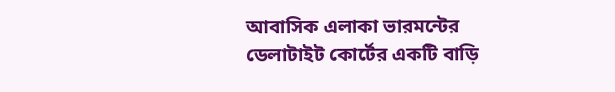আবাসিক এলাকা ভারমন্টের ডেলাটাইট কোর্টের একটি বাড়ি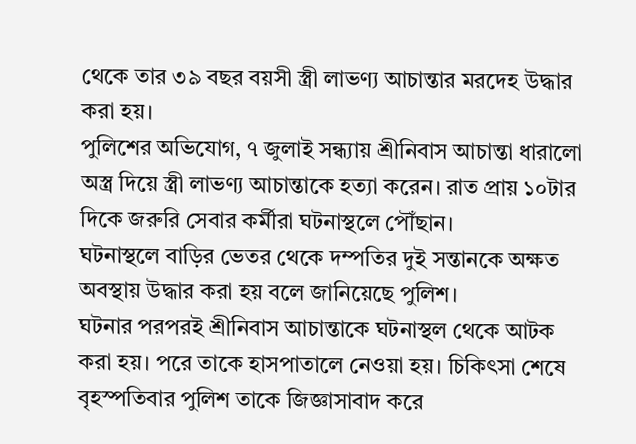থেকে তার ৩৯ বছর বয়সী স্ত্রী লাভণ্য আচান্তার মরদেহ উদ্ধার করা হয়।
পুলিশের অভিযোগ, ৭ জুলাই সন্ধ্যায় শ্রীনিবাস আচান্তা ধারালো অস্ত্র দিয়ে স্ত্রী লাভণ্য আচান্তাকে হত্যা করেন। রাত প্রায় ১০টার দিকে জরুরি সেবার কর্মীরা ঘটনাস্থলে পৌঁছান।
ঘটনাস্থলে বাড়ির ভেতর থেকে দম্পতির দুই সন্তানকে অক্ষত অবস্থায় উদ্ধার করা হয় বলে জানিয়েছে পুলিশ।
ঘটনার পরপরই শ্রীনিবাস আচান্তাকে ঘটনাস্থল থেকে আটক করা হয়। পরে তাকে হাসপাতালে নেওয়া হয়। চিকিৎসা শেষে বৃহস্পতিবার পুলিশ তাকে জিজ্ঞাসাবাদ করে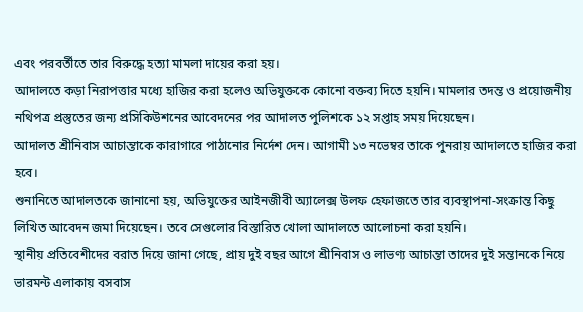এবং পরবর্তীতে তার বিরুদ্ধে হত্যা মামলা দায়ের করা হয়।
আদালতে কড়া নিরাপত্তার মধ্যে হাজির করা হলেও অভিযুক্তকে কোনো বক্তব্য দিতে হয়নি। মামলার তদন্ত ও প্রয়োজনীয় নথিপত্র প্রস্তুতের জন্য প্রসিকিউশনের আবেদনের পর আদালত পুলিশকে ১২ সপ্তাহ সময় দিয়েছেন।
আদালত শ্রীনিবাস আচান্তাকে কারাগারে পাঠানোর নির্দেশ দেন। আগামী ১৩ নভেম্বর তাকে পুনরায় আদালতে হাজির করা হবে।
শুনানিতে আদালতকে জানানো হয়, অভিযুক্তের আইনজীবী অ্যালেক্স উলফ হেফাজতে তার ব্যবস্থাপনা-সংক্রান্ত কিছু লিখিত আবেদন জমা দিয়েছেন। তবে সেগুলোর বিস্তারিত খোলা আদালতে আলোচনা করা হয়নি।
স্থানীয় প্রতিবেশীদের বরাত দিয়ে জানা গেছে, প্রায় দুই বছর আগে শ্রীনিবাস ও লাভণ্য আচান্তা তাদের দুই সন্তানকে নিয়ে ভারমন্ট এলাকায় বসবাস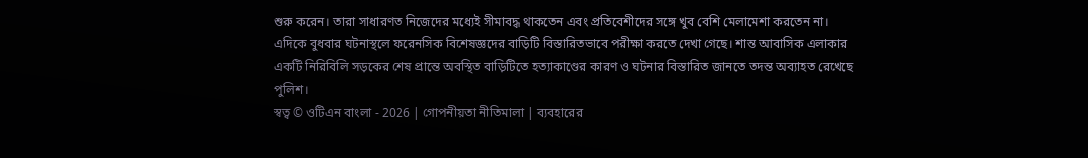শুরু করেন। তারা সাধারণত নিজেদের মধ্যেই সীমাবদ্ধ থাকতেন এবং প্রতিবেশীদের সঙ্গে খুব বেশি মেলামেশা করতেন না।
এদিকে বুধবার ঘটনাস্থলে ফরেনসিক বিশেষজ্ঞদের বাড়িটি বিস্তারিতভাবে পরীক্ষা করতে দেখা গেছে। শান্ত আবাসিক এলাকার একটি নিরিবিলি সড়কের শেষ প্রান্তে অবস্থিত বাড়িটিতে হত্যাকাণ্ডের কারণ ও ঘটনার বিস্তারিত জানতে তদন্ত অব্যাহত রেখেছে পুলিশ।
স্বত্ব © ওটিএন বাংলা - 2026 | গোপনীয়তা নীতিমালা | ব্যবহারের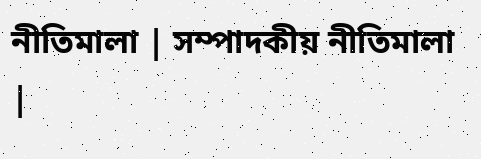নীতিমালা | সম্পাদকীয় নীতিমালা |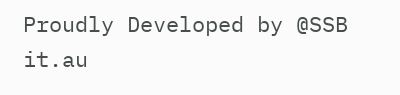Proudly Developed by @SSB it.au